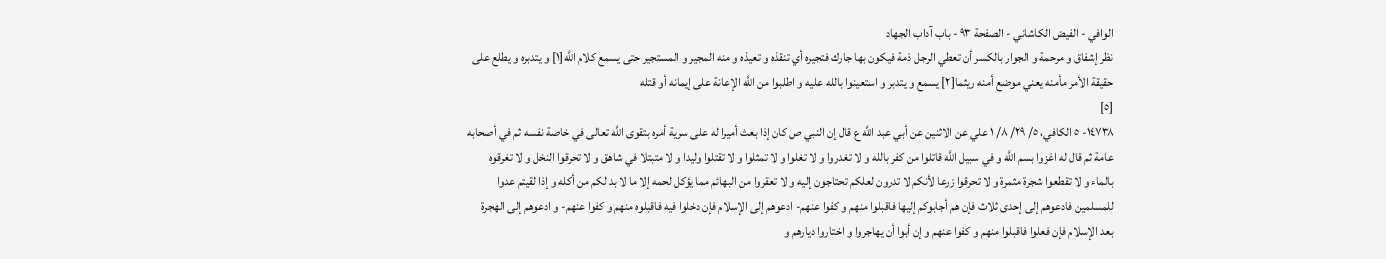الوافي - الفيض الكاشاني - الصفحة ٩٣ - باب آداب الجهاد
نظر إشفاق و مرحمة و الجوار بالكسر أن تعطي الرجل ذمة فيكون بها جارك فتجيره أي تنقذه و تعيذه و منه المجير و المستجير حتى يسمع كلام اللَّه[١] و يتدبره و يطلع على حقيقة الأمر مأمنه يعني موضع أمنه ريثما[٢] يسمع و يتدبر و استعينوا بالله عليه و اطلبوا من اللَّه الإعانة على إيمانه أو قتله
[٥]
١٤٧٣٨- ٥ الكافي، ٥/ ٢٩/ ٨/ ١ علي عن الاثنين عن أبي عبد اللَّه ع قال إن النبي ص كان إذا بعث أميرا له على سرية أمره بتقوى اللَّه تعالى في خاصة نفسه ثم في أصحابه عامة ثم قال له اغزوا بسم اللَّه و في سبيل اللَّه قاتلوا من كفر بالله و لا تغدروا و لا تغلوا و لا تمثلوا و لا تقتلوا وليدا و لا متبتلا في شاهق و لا تحرقوا النخل و لا تغرقوه بالماء و لا تقطعوا شجرة مثمرة و لا تحرقوا زرعا لأنكم لا تدرون لعلكم تحتاجون إليه و لا تعقروا من البهائم مما يؤكل لحمه إلا ما لا بد لكم من أكله و إذا لقيتم عدوا للمسلمين فادعوهم إلى إحدى ثلاث فإن هم أجابوكم إليها فاقبلوا منهم و كفوا عنهم- ادعوهم إلى الإسلام فإن دخلوا فيه فاقبلوه منهم و كفوا عنهم- و ادعوهم إلى الهجرة بعد الإسلام فإن فعلوا فاقبلوا منهم و كفوا عنهم و إن أبوا أن يهاجروا و اختاروا ديارهم و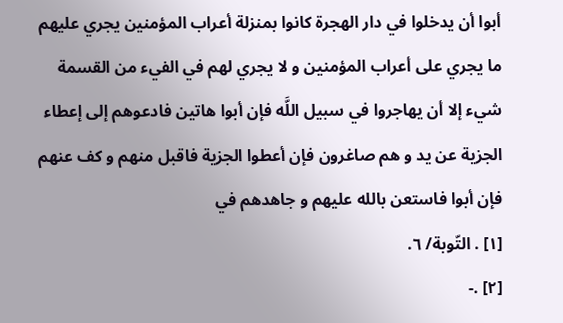أبوا أن يدخلوا في دار الهجرة كانوا بمنزلة أعراب المؤمنين يجري عليهم ما يجري على أعراب المؤمنين و لا يجري لهم في الفيء من القسمة شيء إلا أن يهاجروا في سبيل اللَّه فإن أبوا هاتين فادعوهم إلى إعطاء الجزية عن يد و هم صاغرون فإن أعطوا الجزية فاقبل منهم و كف عنهم فإن أبوا فاستعن بالله عليهم و جاهدهم في
[١] . التّوبة/ ٦.
[٢] .-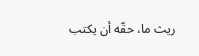ريث ما، حقّه أن يكتب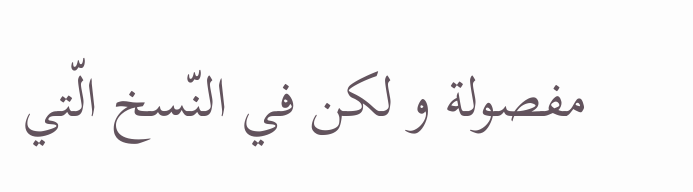مفصولة و لكن في النّسخ الّتي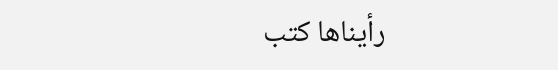رأيناها كتب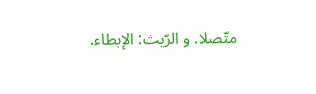متّصلا. و الرّيث: الإبطاء.